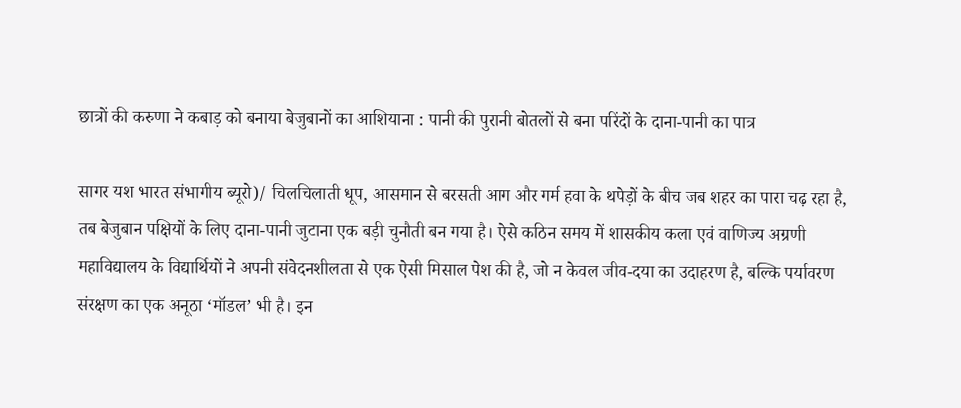छात्रों की करुणा ने कबाड़ को बनाया बेजुबानों का आशियाना : पानी की पुरानी बोतलों से बना परिंदों के दाना-पानी का पात्र

सागर यश भारत संभागीय ब्यूरो)/ चिलचिलाती धूप, आसमान से बरसती आग और गर्म हवा के थपेड़ों के बीच जब शहर का पारा चढ़ रहा है, तब बेजुबान पक्षियों के लिए दाना-पानी जुटाना एक बड़ी चुनौती बन गया है। ऐसे कठिन समय में शासकीय कला एवं वाणिज्य अग्रणी महाविद्यालय के विद्यार्थियों ने अपनी संवेदनशीलता से एक ऐसी मिसाल पेश की है, जो न केवल जीव-दया का उदाहरण है, बल्कि पर्यावरण संरक्षण का एक अनूठा ‘मॉडल’ भी है। इन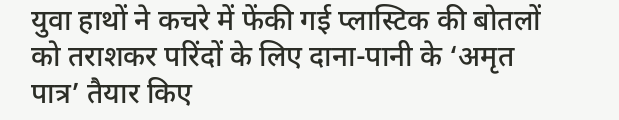युवा हाथों ने कचरे में फेंकी गई प्लास्टिक की बोतलों को तराशकर परिंदों के लिए दाना-पानी के ‘अमृत पात्र’ तैयार किए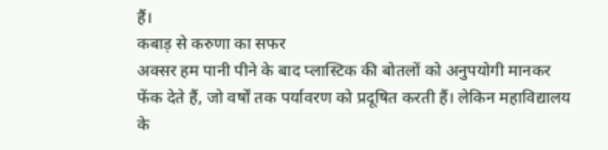हैं।
कबाड़ से करुणा का सफर
अक्सर हम पानी पीने के बाद प्लास्टिक की बोतलों को अनुपयोगी मानकर फेंक देते हैं, जो वर्षों तक पर्यावरण को प्रदूषित करती हैं। लेकिन महाविद्यालय के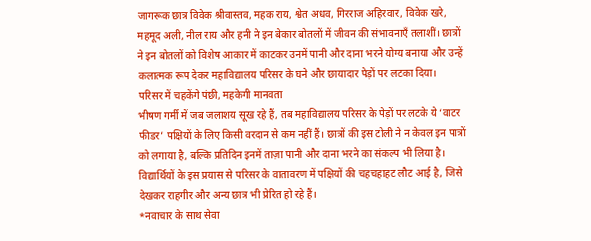जागरूक छात्र विवेक श्रीवास्तव, महक राय, श्वेत अधव, गिरराज अहिरवार, विवेक खरे, महमूद अली, नील राय और हनी ने इन बेकार बोतलों में जीवन की संभावनाएँ तलाशीं। छात्रों ने इन बोतलों को विशेष आकार में काटकर उनमें पानी और दाना भरने योग्य बनाया और उन्हें कलात्मक रूप देकर महाविद्यालय परिसर के घने और छायादार पेड़ों पर लटका दिया।
परिसर में चहकेंगे पंछी, महकेगी मानवता
भीषण गर्मी में जब जलाशय सूख रहे हैं, तब महाविद्यालय परिसर के पेड़ों पर लटके ये ‘वाटर फीडर’ पक्षियों के लिए किसी वरदान से कम नहीं हैं। छात्रों की इस टोली ने न केवल इन पात्रों को लगाया है, बल्कि प्रतिदिन इनमें ताज़ा पानी और दाना भरने का संकल्प भी लिया है। विद्यार्थियों के इस प्रयास से परिसर के वातावरण में पक्षियों की चहचहाहट लौट आई है, जिसे देखकर राहगीर और अन्य छात्र भी प्रेरित हो रहे हैं।
*नवाचार के साथ सेवा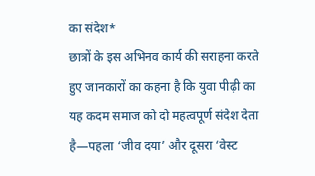का संदेश*
छात्रों के इस अभिनव कार्य की सराहना करते हुए जानकारों का कहना है कि युवा पीढ़ी का यह कदम समाज को दो महत्वपूर्ण संदेश देता है—पहला ‘जीव दया’ और दूसरा ‘वेस्ट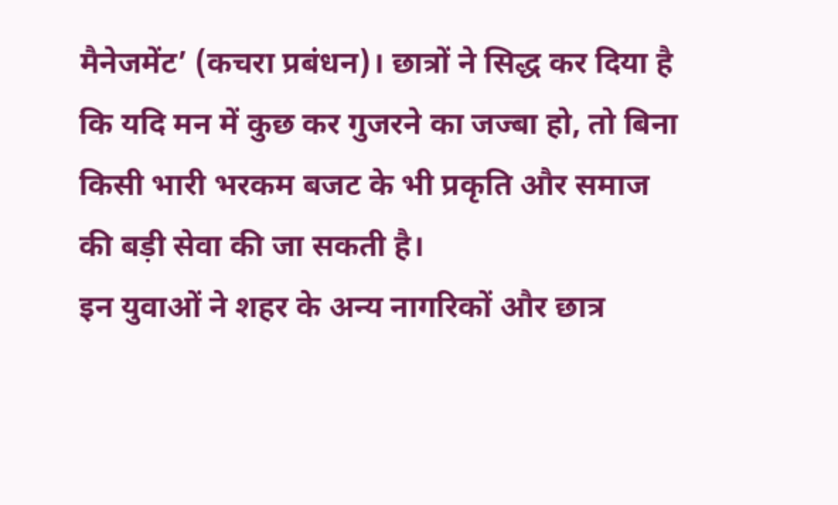मैनेजमेंट’ (कचरा प्रबंधन)। छात्रों ने सिद्ध कर दिया है कि यदि मन में कुछ कर गुजरने का जज्बा हो, तो बिना किसी भारी भरकम बजट के भी प्रकृति और समाज की बड़ी सेवा की जा सकती है।
इन युवाओं ने शहर के अन्य नागरिकों और छात्र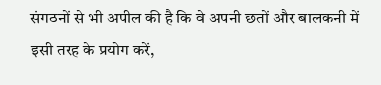संगठनों से भी अपील की है कि वे अपनी छतों और बालकनी में इसी तरह के प्रयोग करें,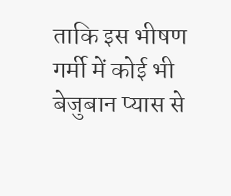ताकि इस भीषण गर्मी में कोई भी बेजुबान प्यास से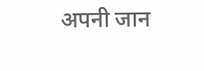अपनी जान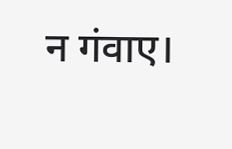न गंवाए।